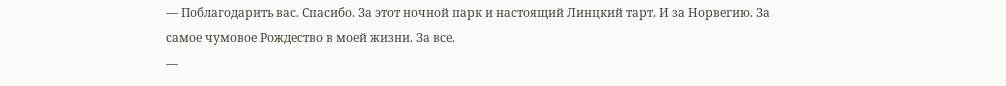— Поблагодарить вас. Спасибо. За этот ночной парк и настоящий Линцкий тарт. И за Норвегию. За самое чумовое Рождество в моей жизни. За все.
—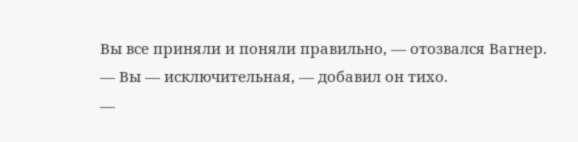Вы все приняли и поняли правильно, — отозвался Вагнер. — Вы — исключительная, — добавил он тихо.
—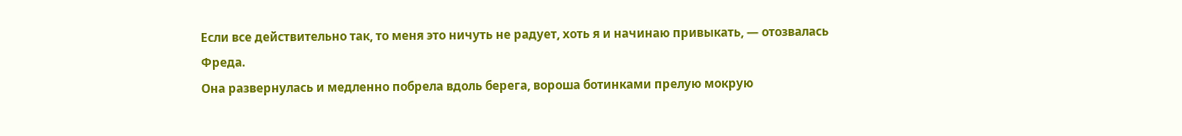Если все действительно так, то меня это ничуть не радует, хоть я и начинаю привыкать, — отозвалась Фреда.
Она развернулась и медленно побрела вдоль берега, вороша ботинками прелую мокрую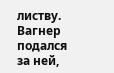листву. Вагнер подался за ней,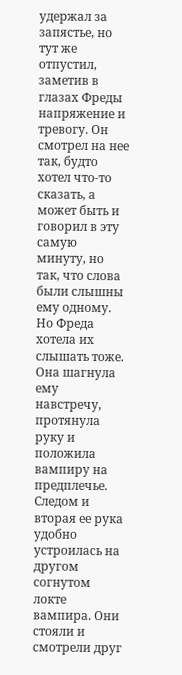удержал за запястье, но тут же отпустил, заметив в глазах Фреды напряжение и тревогу. Он смотрел на нее так, будто хотел что-то сказать, а может быть и говорил в эту самую минуту, но так, что слова были слышны ему одному. Но Фреда хотела их слышать тоже. Она шагнула ему навстречу, протянула руку и положила вампиру на предплечье. Следом и вторая ее рука удобно устроилась на другом согнутом локте вампира. Они стояли и смотрели друг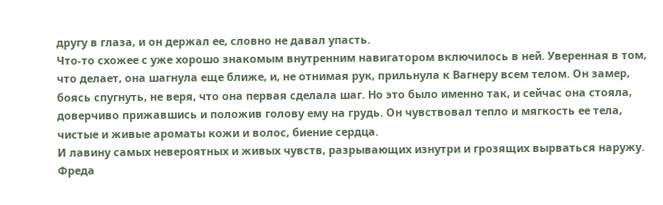другу в глаза, и он держал ее, словно не давал упасть.
Что-то схожее с уже хорошо знакомым внутренним навигатором включилось в ней. Уверенная в том, что делает, она шагнула еще ближе, и, не отнимая рук, прильнула к Вагнеру всем телом. Он замер, боясь спугнуть, не веря, что она первая сделала шаг. Но это было именно так, и сейчас она стояла, доверчиво прижавшись и положив голову ему на грудь. Он чувствовал тепло и мягкость ее тела, чистые и живые ароматы кожи и волос, биение сердца.
И лавину самых невероятных и живых чувств, разрывающих изнутри и грозящих вырваться наружу.
Фреда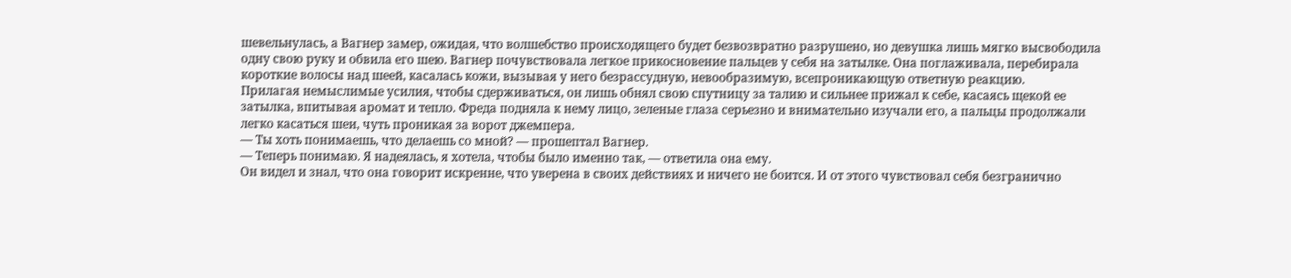шевельнулась, а Вагнер замер, ожидая, что волшебство происходящего будет безвозвратно разрушено, но девушка лишь мягко высвободила одну свою руку и обвила его шею. Вагнер почувствовала легкое прикосновение пальцев у себя на затылке. Она поглаживала, перебирала короткие волосы над шеей, касалась кожи, вызывая у него безрассудную, невообразимую, всепроникающую ответную реакцию.
Прилагая немыслимые усилия, чтобы сдерживаться, он лишь обнял свою спутницу за талию и сильнее прижал к себе, касаясь щекой ее затылка, впитывая аромат и тепло. Фреда подняла к нему лицо, зеленые глаза серьезно и внимательно изучали его, а пальцы продолжали легко касаться шеи, чуть проникая за ворот джемпера.
— Ты хоть понимаешь, что делаешь со мной? — прошептал Вагнер.
— Теперь понимаю. Я надеялась, я хотела, чтобы было именно так, — ответила она ему.
Он видел и знал, что она говорит искренне, что уверена в своих действиях и ничего не боится. И от этого чувствовал себя безгранично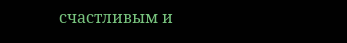счастливым и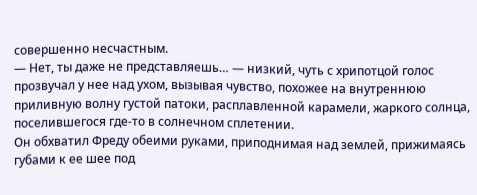совершенно несчастным.
— Нет, ты даже не представляешь… — низкий, чуть с хрипотцой голос прозвучал у нее над ухом, вызывая чувство, похожее на внутреннюю приливную волну густой патоки, расплавленной карамели, жаркого солнца, поселившегося где-то в солнечном сплетении.
Он обхватил Фреду обеими руками, приподнимая над землей, прижимаясь губами к ее шее под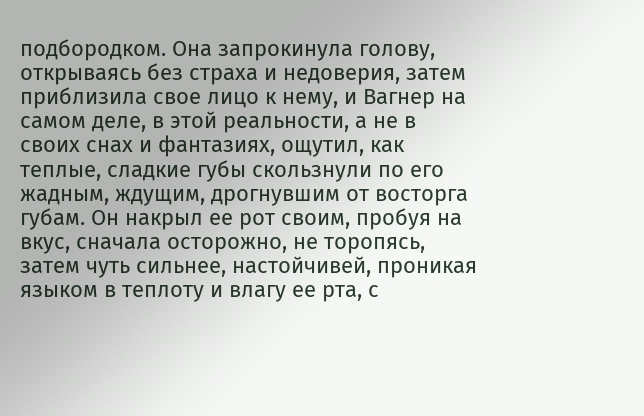подбородком. Она запрокинула голову, открываясь без страха и недоверия, затем приблизила свое лицо к нему, и Вагнер на самом деле, в этой реальности, а не в своих снах и фантазиях, ощутил, как теплые, сладкие губы скользнули по его жадным, ждущим, дрогнувшим от восторга губам. Он накрыл ее рот своим, пробуя на вкус, сначала осторожно, не торопясь, затем чуть сильнее, настойчивей, проникая языком в теплоту и влагу ее рта, с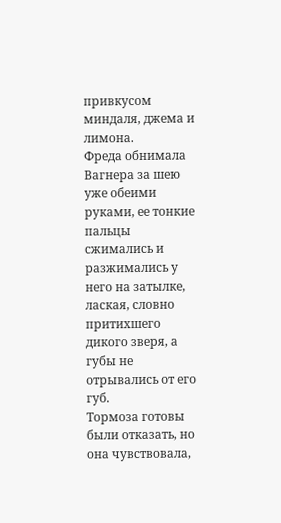привкусом миндаля, джема и лимона.
Фреда обнимала Вагнера за шею уже обеими руками, ее тонкие пальцы сжимались и разжимались у него на затылке, лаская, словно притихшего дикого зверя, а губы не отрывались от его губ.
Тормоза готовы были отказать, но она чувствовала,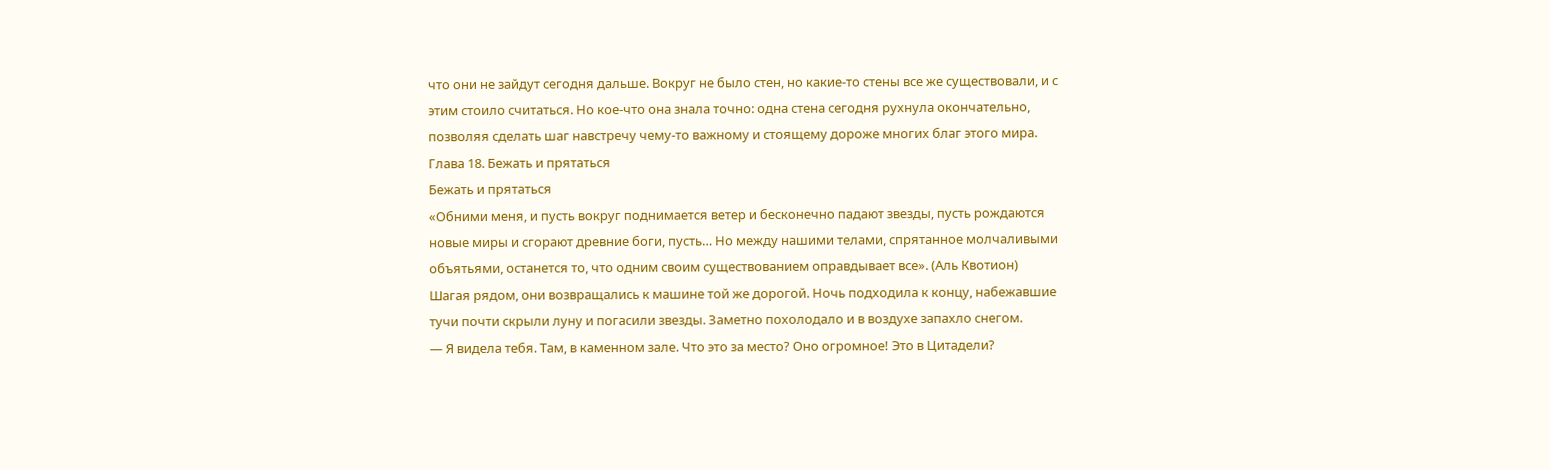что они не зайдут сегодня дальше. Вокруг не было стен, но какие-то стены все же существовали, и с этим стоило считаться. Но кое-что она знала точно: одна стена сегодня рухнула окончательно, позволяя сделать шаг навстречу чему-то важному и стоящему дороже многих благ этого мира.
Глава 18. Бежать и прятаться
Бежать и прятаться
«Обними меня, и пусть вокруг поднимается ветер и бесконечно падают звезды, пусть рождаются новые миры и сгорают древние боги, пусть… Но между нашими телами, спрятанное молчаливыми объятьями, останется то, что одним своим существованием оправдывает все». (Аль Квотион)
Шагая рядом, они возвращались к машине той же дорогой. Ночь подходила к концу, набежавшие тучи почти скрыли луну и погасили звезды. Заметно похолодало и в воздухе запахло снегом.
— Я видела тебя. Там, в каменном зале. Что это за место? Оно огромное! Это в Цитадели?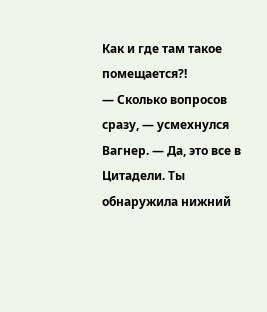Как и где там такое помещается?!
— Сколько вопросов сразу, — усмехнулся Вагнер. — Да, это все в Цитадели. Ты обнаружила нижний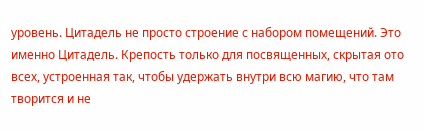уровень. Цитадель не просто строение с набором помещений. Это именно Цитадель. Крепость только для посвященных, скрытая ото всех, устроенная так, чтобы удержать внутри всю магию, что там творится и не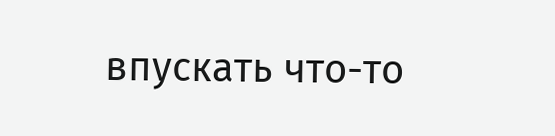впускать что-то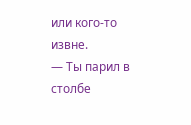или кого-то извне.
— Ты парил в столбе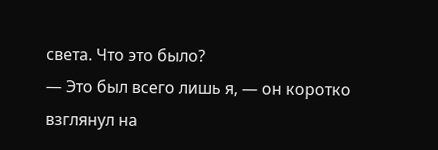света. Что это было?
— Это был всего лишь я, — он коротко взглянул на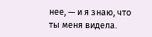нее, — и я знаю, что ты меня видела.